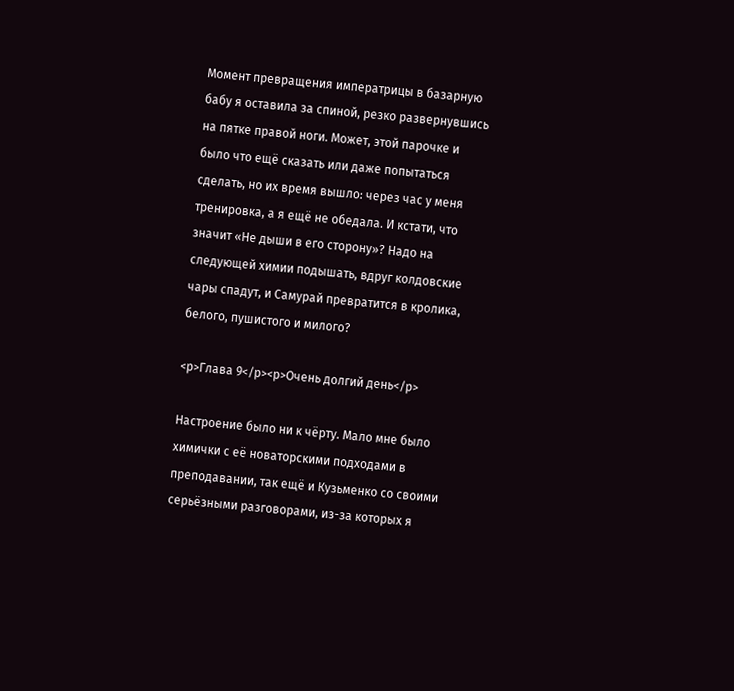Момент превращения императрицы в базарную бабу я оставила за спиной, резко развернувшись на пятке правой ноги. Может, этой парочке и было что ещё сказать или даже попытаться сделать, но их время вышло: через час у меня тренировка, а я ещё не обедала. И кстати, что значит «Не дыши в его сторону»? Надо на следующей химии подышать, вдруг колдовские чары спадут, и Самурай превратится в кролика, белого, пушистого и милого?

<p>Глава 9</p><p>Очень долгий день</p>

Настроение было ни к чёрту. Мало мне было химички с её новаторскими подходами в преподавании, так ещё и Кузьменко со своими серьёзными разговорами, из-за которых я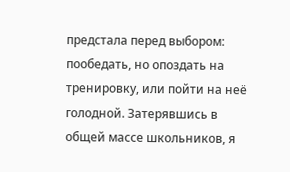предстала перед выбором: пообедать, но опоздать на тренировку, или пойти на неё голодной. Затерявшись в общей массе школьников, я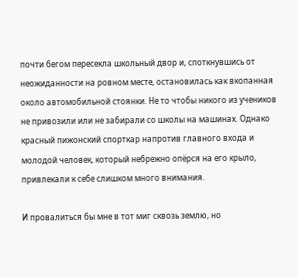почти бегом пересекла школьный двор и, споткнувшись от неожиданности на ровном месте, остановилась как вкопанная около автомобильной стоянки. Не то чтобы никого из учеников не привозили или не забирали со школы на машинах. Однако красный пижонский спорткар напротив главного входа и молодой человек, который небрежно опёрся на его крыло, привлекали к себе слишком много внимания.

И провалиться бы мне в тот миг сквозь землю, но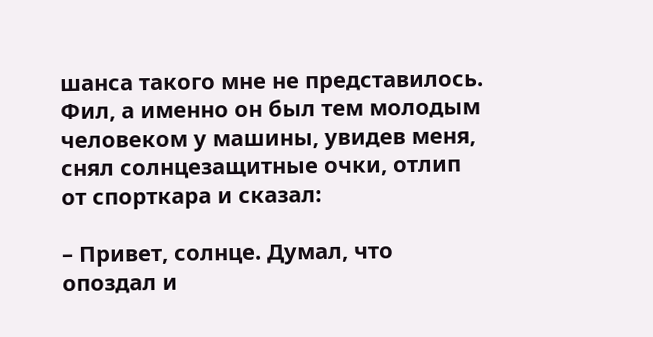шанса такого мне не представилось. Фил, а именно он был тем молодым человеком у машины, увидев меня, снял солнцезащитные очки, отлип от спорткара и сказал:

– Привет, солнце. Думал, что опоздал и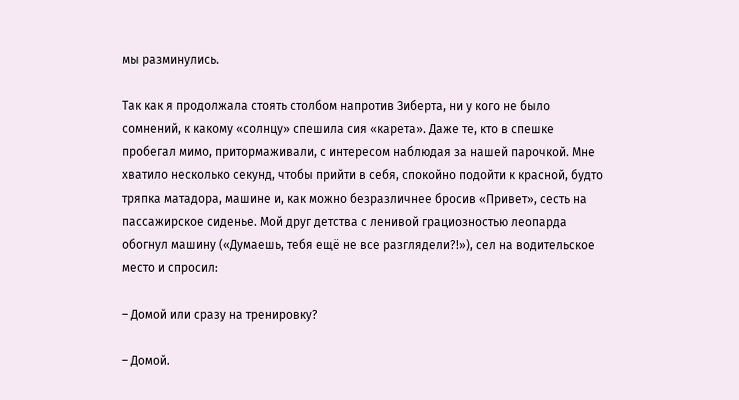мы разминулись.

Так как я продолжала стоять столбом напротив Зиберта, ни у кого не было сомнений, к какому «солнцу» спешила сия «карета». Даже те, кто в спешке пробегал мимо, притормаживали, с интересом наблюдая за нашей парочкой. Мне хватило несколько секунд, чтобы прийти в себя, спокойно подойти к красной, будто тряпка матадора, машине и, как можно безразличнее бросив «Привет», сесть на пассажирское сиденье. Мой друг детства с ленивой грациозностью леопарда обогнул машину («Думаешь, тебя ещё не все разглядели?!»), сел на водительское место и спросил:

– Домой или сразу на тренировку?

– Домой.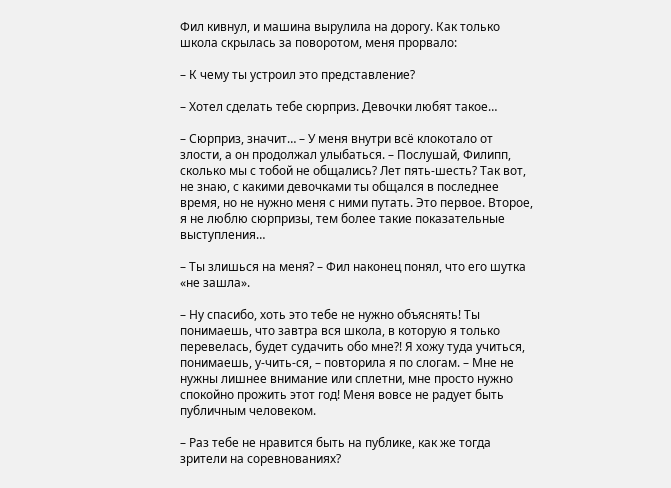Фил кивнул, и машина вырулила на дорогу. Как только школа скрылась за поворотом, меня прорвало:

– К чему ты устроил это представление?

– Хотел сделать тебе сюрприз. Девочки любят такое…

– Сюрприз, значит… – У меня внутри всё клокотало от злости, а он продолжал улыбаться. – Послушай, Филипп, сколько мы с тобой не общались? Лет пять-шесть? Так вот, не знаю, с какими девочками ты общался в последнее время, но не нужно меня с ними путать. Это первое. Второе, я не люблю сюрпризы, тем более такие показательные выступления…

– Ты злишься на меня? – Фил наконец понял, что его шутка «не зашла».

– Ну спасибо, хоть это тебе не нужно объяснять! Ты понимаешь, что завтра вся школа, в которую я только перевелась, будет судачить обо мне?! Я хожу туда учиться, понимаешь, у-чить-ся, – повторила я по слогам. – Мне не нужны лишнее внимание или сплетни, мне просто нужно спокойно прожить этот год! Меня вовсе не радует быть публичным человеком.

– Раз тебе не нравится быть на публике, как же тогда зрители на соревнованиях?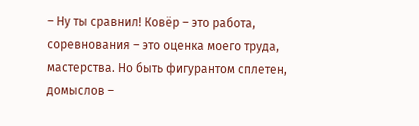– Ну ты сравнил! Ковёр – это работа, соревнования – это оценка моего труда, мастерства. Но быть фигурантом сплетен, домыслов –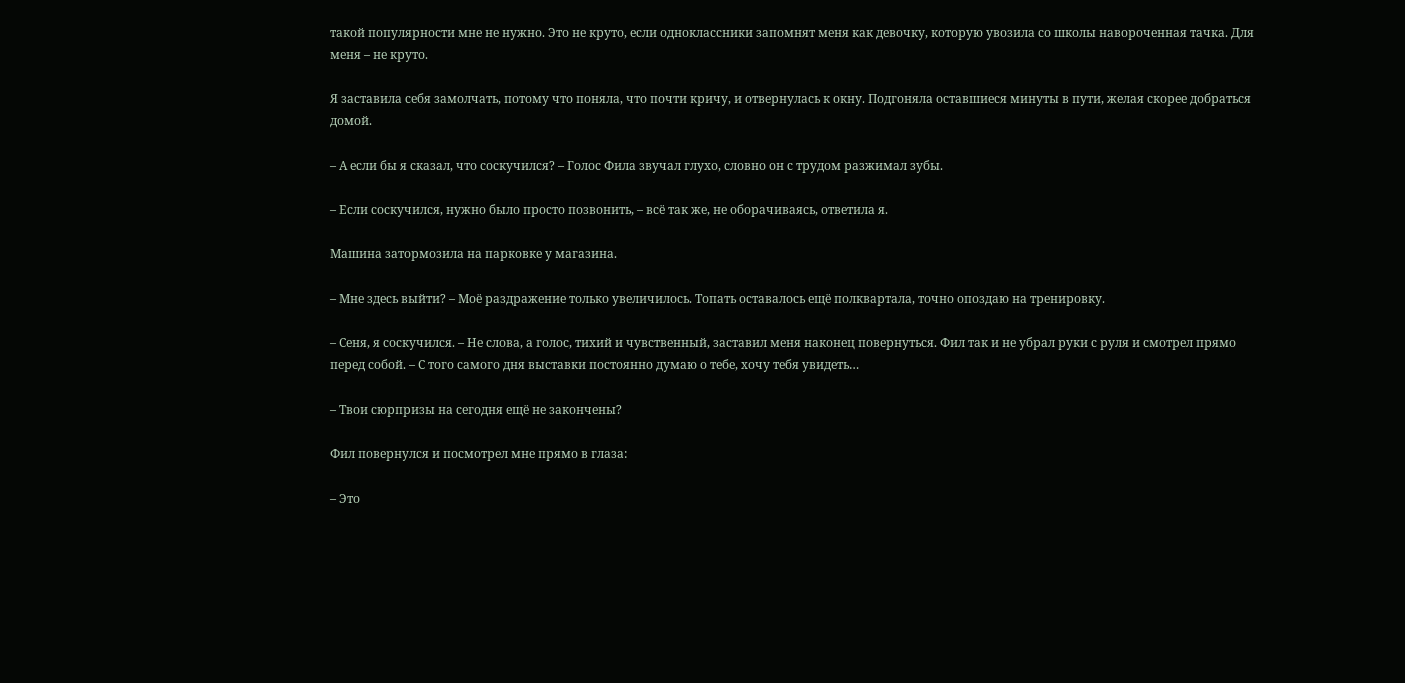такой популярности мне не нужно. Это не круто, если одноклассники запомнят меня как девочку, которую увозила со школы навороченная тачка. Для меня – не круто.

Я заставила себя замолчать, потому что поняла, что почти кричу, и отвернулась к окну. Подгоняла оставшиеся минуты в пути, желая скорее добраться домой.

– А если бы я сказал, что соскучился? – Голос Фила звучал глухо, словно он с трудом разжимал зубы.

– Если соскучился, нужно было просто позвонить, – всё так же, не оборачиваясь, ответила я.

Машина затормозила на парковке у магазина.

– Мне здесь выйти? – Моё раздражение только увеличилось. Топать оставалось ещё полквартала, точно опоздаю на тренировку.

– Сеня, я соскучился. – Не слова, а голос, тихий и чувственный, заставил меня наконец повернуться. Фил так и не убрал руки с руля и смотрел прямо перед собой. – С того самого дня выставки постоянно думаю о тебе, хочу тебя увидеть…

– Твои сюрпризы на сегодня ещё не закончены?

Фил повернулся и посмотрел мне прямо в глаза:

– Это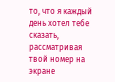то, что я каждый день хотел тебе сказать, рассматривая твой номер на экране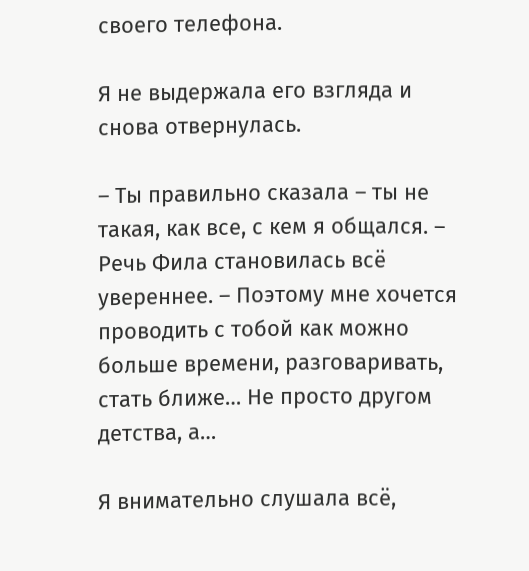своего телефона.

Я не выдержала его взгляда и снова отвернулась.

– Ты правильно сказала – ты не такая, как все, с кем я общался. – Речь Фила становилась всё увереннее. – Поэтому мне хочется проводить с тобой как можно больше времени, разговаривать, стать ближе… Не просто другом детства, а…

Я внимательно слушала всё,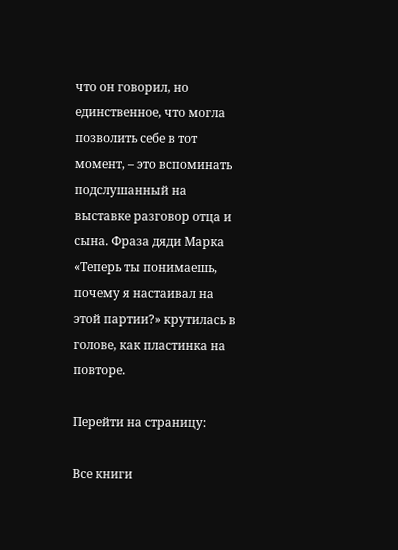что он говорил, но единственное, что могла позволить себе в тот момент, – это вспоминать подслушанный на выставке разговор отца и сына. Фраза дяди Марка «Теперь ты понимаешь, почему я настаивал на этой партии?» крутилась в голове, как пластинка на повторе.

Перейти на страницу:

Все книги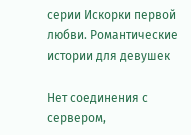серии Искорки первой любви. Романтические истории для девушек

Нет соединения с сервером,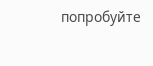попробуйте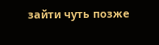зайти чуть позже